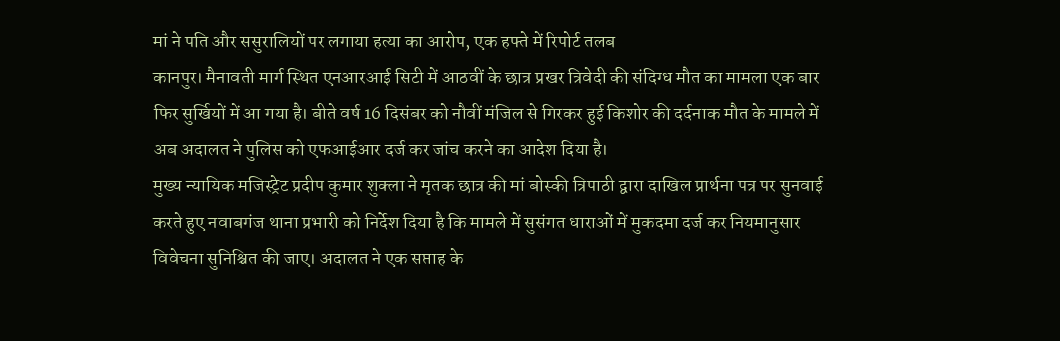मां ने पति और ससुरालियों पर लगाया हत्या का आरोप, एक हफ्ते में रिपोर्ट तलब
कानपुर। मैनावती मार्ग स्थित एनआरआई सिटी में आठवीं के छात्र प्रखर त्रिवेदी की संदिग्ध मौत का मामला एक बार फिर सुर्खियों में आ गया है। बीते वर्ष 16 दिसंबर को नौवीं मंजिल से गिरकर हुई किशोर की दर्दनाक मौत के मामले में अब अदालत ने पुलिस को एफआईआर दर्ज कर जांच करने का आदेश दिया है।
मुख्य न्यायिक मजिस्ट्रेट प्रदीप कुमार शुक्ला ने मृतक छात्र की मां बोस्की त्रिपाठी द्वारा दाखिल प्रार्थना पत्र पर सुनवाई करते हुए नवाबगंज थाना प्रभारी को निर्देश दिया है कि मामले में सुसंगत धाराओं में मुकदमा दर्ज कर नियमानुसार विवेचना सुनिश्चित की जाए। अदालत ने एक सप्ताह के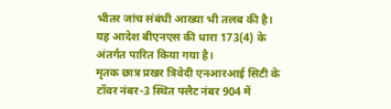भीतर जांच संबंधी आख्या भी तलब की है। यह आदेश बीएनएस की धारा 173(4) के अंतर्गत पारित किया गया है।
मृतक छात्र प्रखर त्रिवेदी एनआरआई सिटी के टॉवर नंबर-3 स्थित फ्लैट नंबर 904 में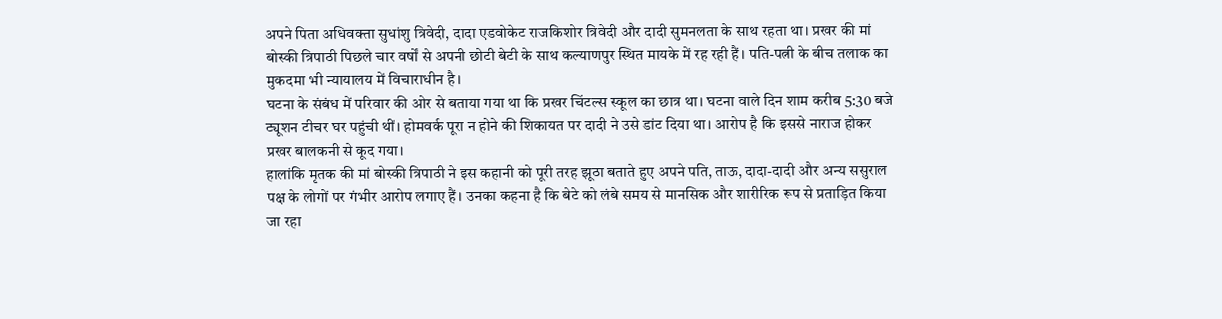अपने पिता अधिवक्ता सुधांशु त्रिवेदी, दादा एडवोकेट राजकिशोर त्रिवेदी और दादी सुमनलता के साथ रहता था। प्रखर की मां बोस्की त्रिपाठी पिछले चार वर्षों से अपनी छोटी बेटी के साथ कल्याणपुर स्थित मायके में रह रही हैं। पति-पत्नी के बीच तलाक का मुकदमा भी न्यायालय में विचाराधीन है।
घटना के संबंध में परिवार की ओर से बताया गया था कि प्रखर चिंटल्स स्कूल का छात्र था। घटना वाले दिन शाम करीब 5:30 बजे ट्यूशन टीचर घर पहुंची थीं। होमवर्क पूरा न होने की शिकायत पर दादी ने उसे डांट दिया था। आरोप है कि इससे नाराज होकर प्रखर बालकनी से कूद गया।
हालांकि मृतक की मां बोस्की त्रिपाठी ने इस कहानी को पूरी तरह झूठा बताते हुए अपने पति, ताऊ, दादा-दादी और अन्य ससुराल पक्ष के लोगों पर गंभीर आरोप लगाए हैं। उनका कहना है कि बेटे को लंबे समय से मानसिक और शारीरिक रूप से प्रताड़ित किया जा रहा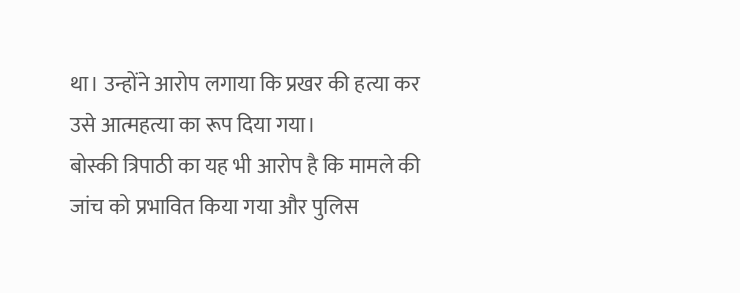था। उन्होंने आरोप लगाया कि प्रखर की हत्या कर उसे आत्महत्या का रूप दिया गया।
बोस्की त्रिपाठी का यह भी आरोप है कि मामले की जांच को प्रभावित किया गया और पुलिस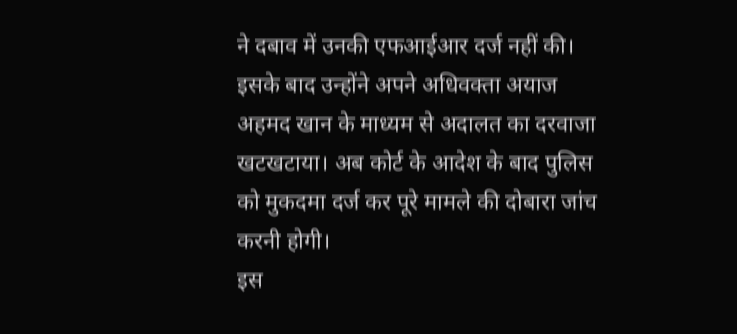ने दबाव में उनकी एफआईआर दर्ज नहीं की। इसके बाद उन्होंने अपने अधिवक्ता अयाज अहमद खान के माध्यम से अदालत का दरवाजा खटखटाया। अब कोर्ट के आदेश के बाद पुलिस को मुकदमा दर्ज कर पूरे मामले की दोबारा जांच करनी होगी।
इस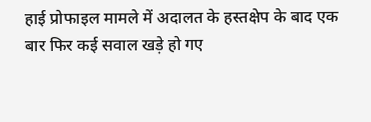हाई प्रोफाइल मामले में अदालत के हस्तक्षेप के बाद एक बार फिर कई सवाल खड़े हो गए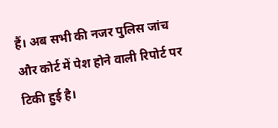हैं। अब सभी की नजर पुलिस जांच और कोर्ट में पेश होने वाली रिपोर्ट पर टिकी हुई है।